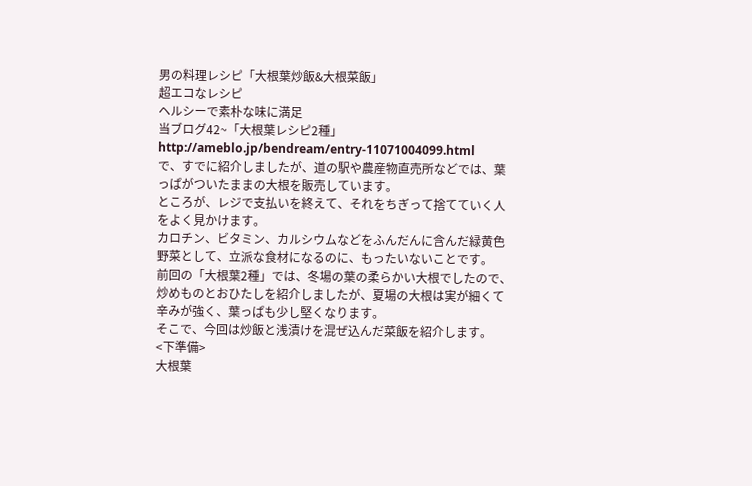男の料理レシピ「大根葉炒飯&大根菜飯」
超エコなレシピ
ヘルシーで素朴な味に満足
当ブログ42~「大根葉レシピ2種」http://ameblo.jp/bendream/entry-11071004099.html
で、すでに紹介しましたが、道の駅や農産物直売所などでは、葉っぱがついたままの大根を販売しています。
ところが、レジで支払いを終えて、それをちぎって捨てていく人をよく見かけます。
カロチン、ビタミン、カルシウムなどをふんだんに含んだ緑黄色野菜として、立派な食材になるのに、もったいないことです。
前回の「大根葉2種」では、冬場の葉の柔らかい大根でしたので、炒めものとおひたしを紹介しましたが、夏場の大根は実が細くて辛みが強く、葉っぱも少し堅くなります。
そこで、今回は炒飯と浅漬けを混ぜ込んだ菜飯を紹介します。
<下準備>
大根葉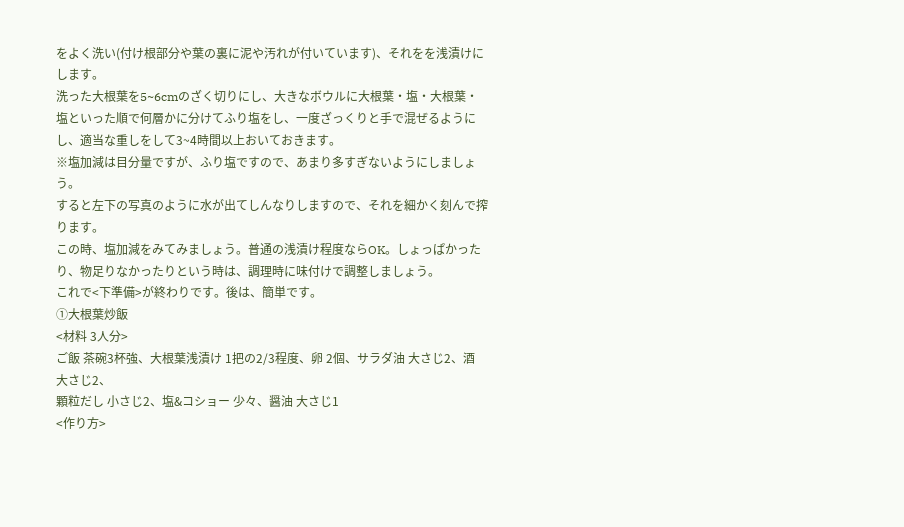をよく洗い(付け根部分や葉の裏に泥や汚れが付いています)、それをを浅漬けにします。
洗った大根葉を5~6cmのざく切りにし、大きなボウルに大根葉・塩・大根葉・塩といった順で何層かに分けてふり塩をし、一度ざっくりと手で混ぜるようにし、適当な重しをして3~4時間以上おいておきます。
※塩加減は目分量ですが、ふり塩ですので、あまり多すぎないようにしましょう。
すると左下の写真のように水が出てしんなりしますので、それを細かく刻んで搾ります。
この時、塩加減をみてみましょう。普通の浅漬け程度ならOK。しょっぱかったり、物足りなかったりという時は、調理時に味付けで調整しましょう。
これで<下準備>が終わりです。後は、簡単です。
①大根葉炒飯
<材料 3人分>
ご飯 茶碗3杯強、大根葉浅漬け 1把の2/3程度、卵 2個、サラダ油 大さじ2、酒 大さじ2、
顆粒だし 小さじ2、塩&コショー 少々、醤油 大さじ1
<作り方>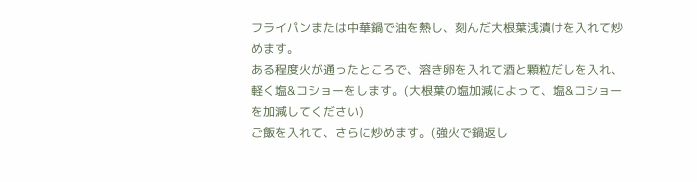フライパンまたは中華鍋で油を熱し、刻んだ大根葉浅漬けを入れて炒めます。
ある程度火が通ったところで、溶き卵を入れて酒と顆粒だしを入れ、軽く塩&コショーをします。(大根葉の塩加減によって、塩&コショーを加減してください)
ご飯を入れて、さらに炒めます。(強火で鍋返し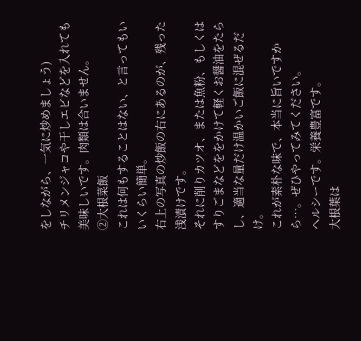をしながら、一気に炒めましょう)
チリメンジャコや干しエビなどを入れても美味しいです。肉類は合いません。
②大根菜飯
これは何もすることはない、と言ってもいいくらい簡単。
右上の写真の炒飯の右にあるのが、残った浅漬けです。
それに削りカツオ、または魚粉、もしくはすりごまなどををかけて軽くお醤油をたらし、適当な量だけ温かいご飯に混ぜるだけ。
これが素朴な味で、本当に旨いですから…。ぜひやってみてください。
ヘルシーです。栄養豊富です。
大根葉は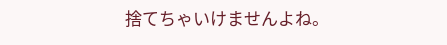捨てちゃいけませんよね。